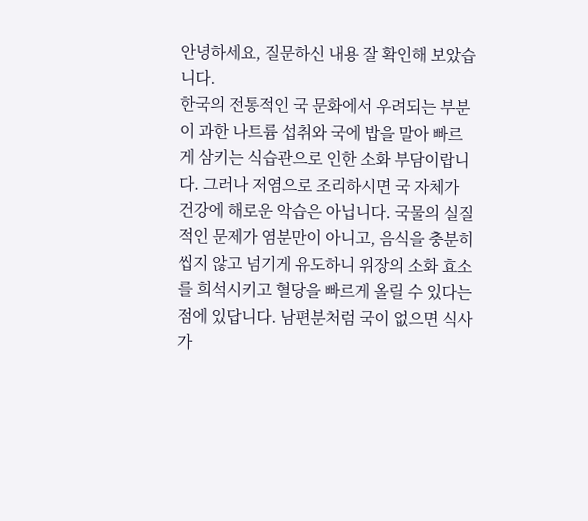안녕하세요, 질문하신 내용 잘 확인해 보았습니다.
한국의 전통적인 국 문화에서 우려되는 부분이 과한 나트륨 섭취와 국에 밥을 말아 빠르게 삼키는 식습관으로 인한 소화 부담이랍니다. 그러나 저염으로 조리하시면 국 자체가 건강에 해로운 악습은 아닙니다. 국물의 실질적인 문제가 염분만이 아니고, 음식을 충분히 씹지 않고 넘기게 유도하니 위장의 소화 효소를 희석시키고 혈당을 빠르게 올릴 수 있다는 점에 있답니다. 남편분처럼 국이 없으면 식사가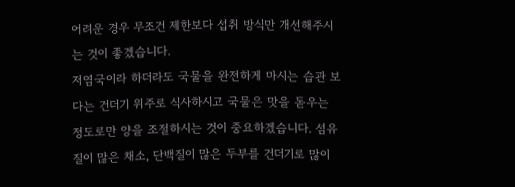어려운 경우 무조건 제한보다 섭취 방식만 개선해주시는 것이 좋겠습니다.
저염국이라 하더라도 국물을 완전하게 마시는 습관 보다는 건더기 위주로 식사하시고 국물은 맛을 돋우는 정도로만 양을 조절하시는 것이 중요하겠습니다. 섬유질이 많은 채소, 단백질이 많은 두부를 건더기로 많이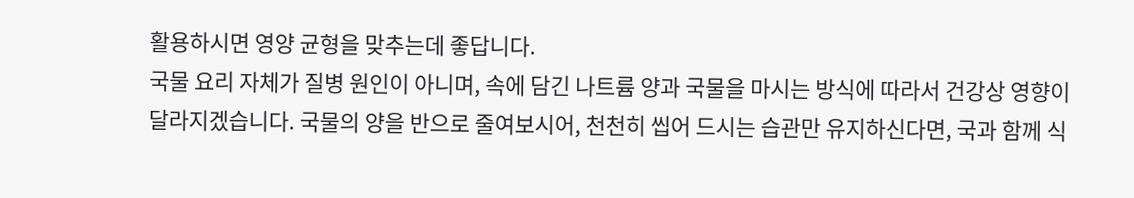활용하시면 영양 균형을 맞추는데 좋답니다.
국물 요리 자체가 질병 원인이 아니며, 속에 담긴 나트륨 양과 국물을 마시는 방식에 따라서 건강상 영향이 달라지겠습니다. 국물의 양을 반으로 줄여보시어, 천천히 씹어 드시는 습관만 유지하신다면, 국과 함께 식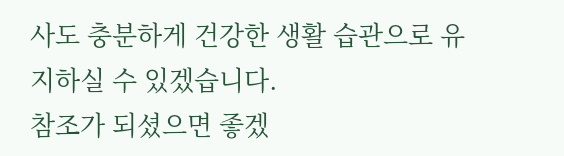사도 충분하게 건강한 생활 습관으로 유지하실 수 있겠습니다.
참조가 되셨으면 좋겠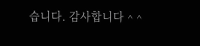습니다. 감사합니다 ^ ^